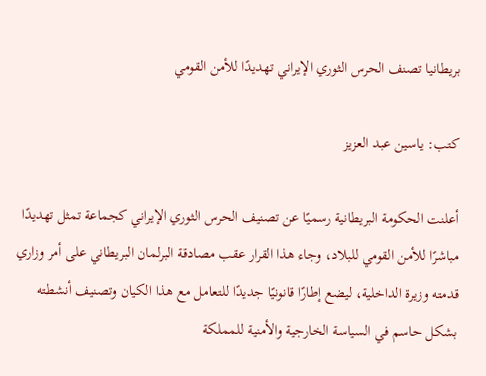بريطانيا تصنف الحرس الثوري الإيراني تهديدًا للأمن القومي

كتب: ياسين عبد العزيز

أعلنت الحكومة البريطانية رسميًا عن تصنيف الحرس الثوري الإيراني كجماعة تمثل تهديدًا مباشرًا للأمن القومي للبلاد، وجاء هذا القرار عقب مصادقة البرلمان البريطاني على أمر وزاري قدمته وزيرة الداخلية، ليضع إطارًا قانونيًا جديدًا للتعامل مع هذا الكيان وتصنيف أنشطته بشكل حاسم في السياسة الخارجية والأمنية للمملكة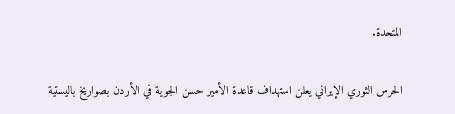المتحدة.

الحرس الثوري الإيراني يعلن استهداف قاعدة الأمير حسن الجوية في الأردن بصواريخ باليستية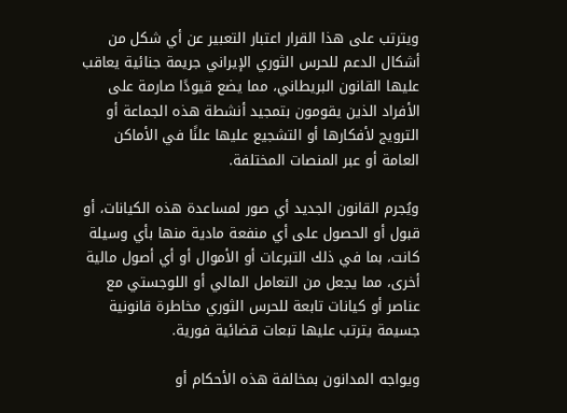ويترتب على هذا القرار اعتبار التعبير عن أي شكل من أشكال الدعم للحرس الثوري الإيراني جريمة جنائية يعاقب عليها القانون البريطاني، مما يضع قيودًا صارمة على الأفراد الذين يقومون بتمجيد أنشطة هذه الجماعة أو الترويج لأفكارها أو التشجيع عليها علنًا في الأماكن العامة أو عبر المنصات المختلفة.

ويُجرم القانون الجديد أي صور لمساعدة هذه الكيانات، أو قبول أو الحصول على أي منفعة مادية منها بأي وسيلة كانت، بما في ذلك التبرعات أو الأموال أو أي أصول مالية أخرى، مما يجعل من التعامل المالي أو اللوجستي مع عناصر أو كيانات تابعة للحرس الثوري مخاطرة قانونية جسيمة يترتب عليها تبعات قضائية فورية.

ويواجه المدانون بمخالفة هذه الأحكام أو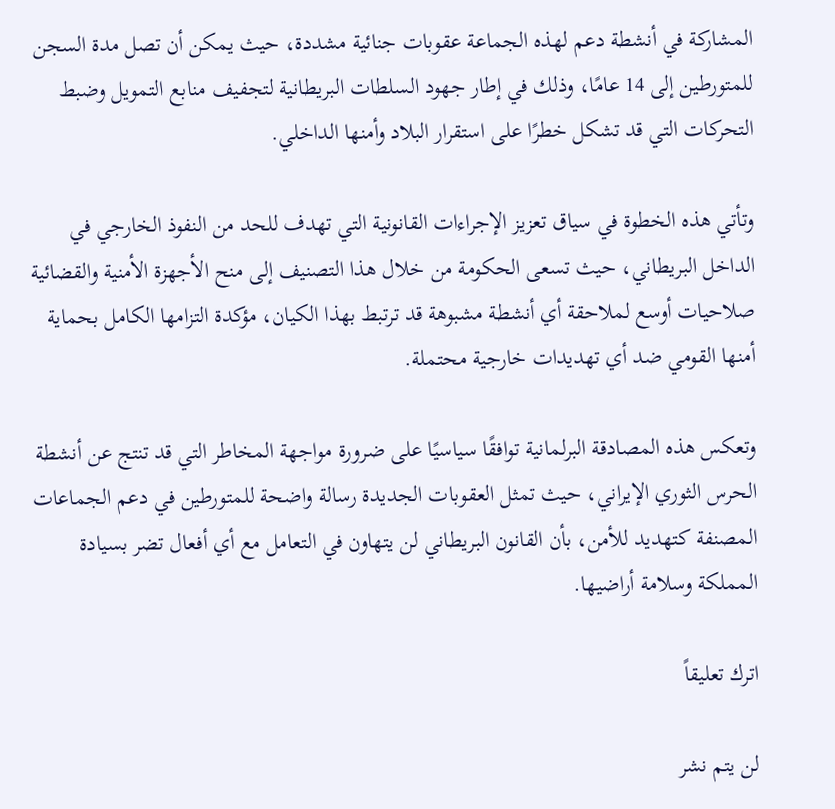المشاركة في أنشطة دعم لهذه الجماعة عقوبات جنائية مشددة، حيث يمكن أن تصل مدة السجن للمتورطين إلى 14 عامًا، وذلك في إطار جهود السلطات البريطانية لتجفيف منابع التمويل وضبط التحركات التي قد تشكل خطرًا على استقرار البلاد وأمنها الداخلي.

وتأتي هذه الخطوة في سياق تعزيز الإجراءات القانونية التي تهدف للحد من النفوذ الخارجي في الداخل البريطاني، حيث تسعى الحكومة من خلال هذا التصنيف إلى منح الأجهزة الأمنية والقضائية صلاحيات أوسع لملاحقة أي أنشطة مشبوهة قد ترتبط بهذا الكيان، مؤكدة التزامها الكامل بحماية أمنها القومي ضد أي تهديدات خارجية محتملة.

وتعكس هذه المصادقة البرلمانية توافقًا سياسيًا على ضرورة مواجهة المخاطر التي قد تنتج عن أنشطة الحرس الثوري الإيراني، حيث تمثل العقوبات الجديدة رسالة واضحة للمتورطين في دعم الجماعات المصنفة كتهديد للأمن، بأن القانون البريطاني لن يتهاون في التعامل مع أي أفعال تضر بسيادة المملكة وسلامة أراضيها.

اترك تعليقاً

لن يتم نشر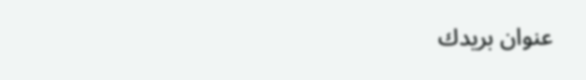عنوان بريدك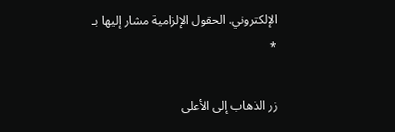الإلكتروني. الحقول الإلزامية مشار إليها بـ *

زر الذهاب إلى الأعلى